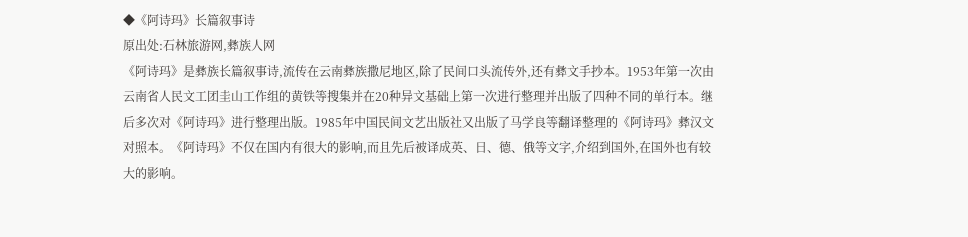◆《阿诗玛》长篇叙事诗
原出处:石林旅游网,彝族人网
《阿诗玛》是彝族长篇叙事诗,流传在云南彝族撒尼地区,除了民间口头流传外,还有彝文手抄本。1953年第一次由云南省人民文工团圭山工作组的黄铁等搜集并在20种异文基础上第一次进行整理并出版了四种不同的单行本。继后多次对《阿诗玛》进行整理出版。1985年中国民间文艺出版社又出版了马学良等翻译整理的《阿诗玛》彝汉文对照本。《阿诗玛》不仅在国内有很大的影响,而且先后被译成英、日、德、俄等文字,介绍到国外,在国外也有较大的影响。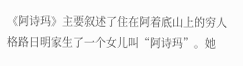《阿诗玛》主要叙述了住在阿着底山上的穷人格路日明家生了一个女儿叫“阿诗玛”。她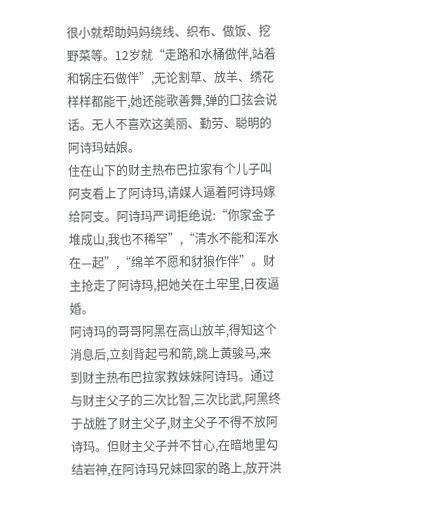很小就帮助妈妈绕线、织布、做饭、挖野菜等。12岁就“走路和水桶做伴,站着和锅庄石做伴”,无论割草、放羊、绣花样样都能干,她还能歌善舞,弹的口弦会说话。无人不喜欢这美丽、勤劳、聪明的阿诗玛姑娘。
住在山下的财主热布巴拉家有个儿子叫阿支看上了阿诗玛,请媒人逼着阿诗玛嫁给阿支。阿诗玛严词拒绝说:“你家金子堆成山,我也不稀罕”,“清水不能和浑水在—起”,“绵羊不愿和豺狼作伴”。财主抢走了阿诗玛,把她关在土牢里,日夜逼婚。
阿诗玛的哥哥阿黑在高山放羊,得知这个消息后,立刻背起弓和箭,跳上黄骏马,来到财主热布巴拉家救妹妹阿诗玛。通过与财主父子的三次比智,三次比武,阿黑终于战胜了财主父子,财主父子不得不放阿诗玛。但财主父子并不甘心,在暗地里勾结岩神,在阿诗玛兄妹回家的路上,放开洪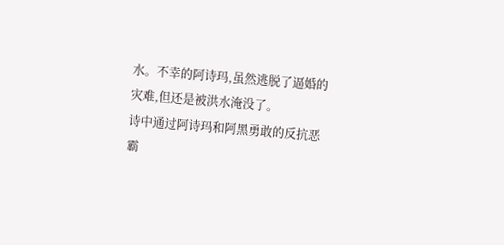水。不幸的阿诗玛,虽然逃脱了逼婚的灾难,但还是被洪水淹没了。
诗中通过阿诗玛和阿黑勇敢的反抗恶霸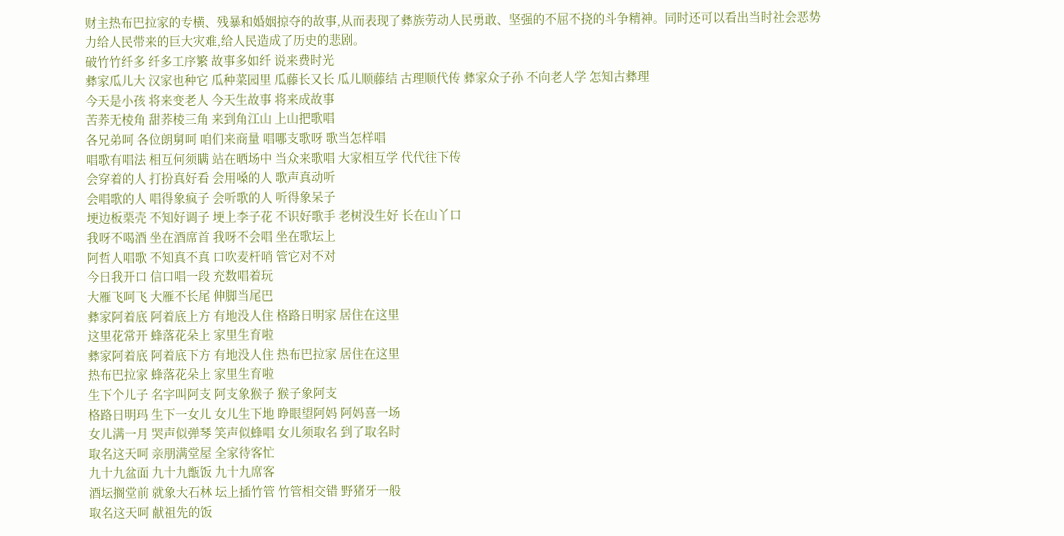财主热布巴拉家的专横、残暴和婚姻掠夺的故事,从而表现了彝族劳动人民勇敢、坚强的不屈不挠的斗争精神。同时还可以看出当时社会恶势力给人民带来的巨大灾难,给人民造成了历史的悲剧。
破竹竹纤多 纤多工序繁 故事多如纤 说来费时光
彝家瓜儿大 汉家也种它 瓜种菜园里 瓜藤长又长 瓜儿顺藤结 古理顺代传 彝家众子孙 不向老人学 怎知古彝理
今天是小孩 将来变老人 今天生故事 将来成故事
苦荞无棱角 甜荞棱三角 来到角江山 上山把歌唱
各兄弟呵 各位朗舅呵 咱们来商量 唱哪支歌呀 歌当怎样唱
唱歌有唱法 相互何须瞒 站在晒场中 当众来歌唱 大家相互学 代代往下传
会穿着的人 打扮真好看 会用嗓的人 歌声真动听
会唱歌的人 唱得象疯子 会听歌的人 听得象呆子
埂边板栗壳 不知好调子 埂上李子花 不识好歌手 老树没生好 长在山丫口
我呀不喝酒 坐在酒席首 我呀不会唱 坐在歌坛上
阿哲人唱歌 不知真不真 口吹麦杆哨 管它对不对
今日我开口 信口唱一段 充数唱着玩
大雁飞呵飞 大雁不长尾 伸脚当尾巴
彝家阿着底 阿着底上方 有地没人住 格路日明家 居住在这里
这里花常开 蜂落花朵上 家里生育啦
彝家阿着底 阿着底下方 有地没人住 热布巴拉家 居住在这里
热布巴拉家 蜂落花朵上 家里生育啦
生下个儿子 名字叫阿支 阿支象猴子 猴子象阿支
格路日明玛 生下一女儿 女儿生下地 睁眼望阿妈 阿妈喜一场
女儿满一月 哭声似弹琴 笑声似蜂唱 女儿须取名 到了取名时
取名这天呵 亲朋满堂屋 全家待客忙
九十九盆面 九十九甑饭 九十九席客
酒坛搁堂前 就象大石林 坛上插竹管 竹管相交错 野猪牙一般
取名这天呵 献祖先的饭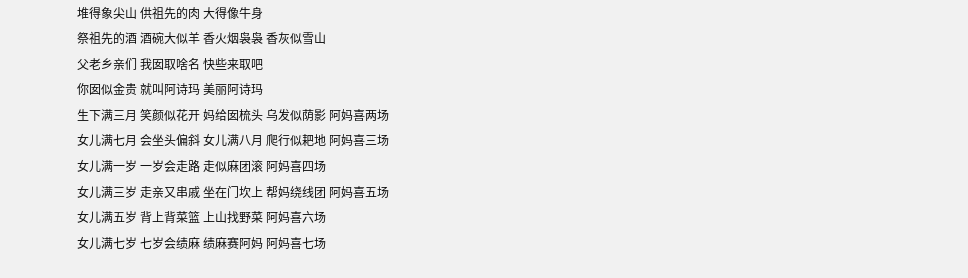堆得象尖山 供祖先的肉 大得像牛身
祭祖先的酒 酒碗大似羊 香火烟袅袅 香灰似雪山
父老乡亲们 我囡取啥名 快些来取吧
你囡似金贵 就叫阿诗玛 美丽阿诗玛
生下满三月 笑颜似花开 妈给囡梳头 乌发似荫影 阿妈喜两场
女儿满七月 会坐头偏斜 女儿满八月 爬行似耙地 阿妈喜三场
女儿满一岁 一岁会走路 走似麻团滚 阿妈喜四场
女儿满三岁 走亲又串戚 坐在门坎上 帮妈绕线团 阿妈喜五场
女儿满五岁 背上背菜篮 上山找野菜 阿妈喜六场
女儿满七岁 七岁会绩麻 绩麻赛阿妈 阿妈喜七场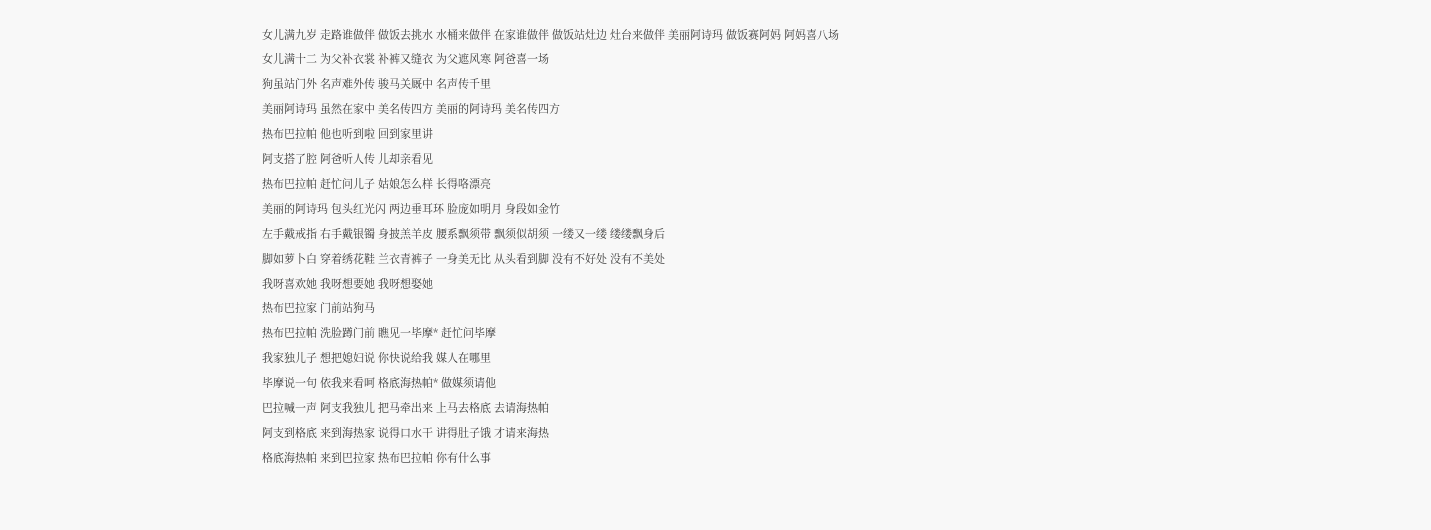女儿满九岁 走路谁做伴 做饭去挑水 水桶来做伴 在家谁做伴 做饭站灶边 灶台来做伴 美丽阿诗玛 做饭赛阿妈 阿妈喜八场
女儿满十二 为父补衣裳 补裤又缝衣 为父遮风寒 阿爸喜一场
狗虽站门外 名声难外传 骏马关厩中 名声传千里
美丽阿诗玛 虽然在家中 美名传四方 美丽的阿诗玛 美名传四方
热布巴拉帕 他也听到啦 回到家里讲
阿支搭了腔 阿爸听人传 儿却亲看见
热布巴拉帕 赶忙问儿子 姑娘怎么样 长得咯漂亮
美丽的阿诗玛 包头红光闪 两边垂耳环 脸庞如明月 身段如金竹
左手戴戒指 右手戴银镯 身披羔羊皮 腰系飘须带 飘须似胡须 一缕又一缕 缕缕飘身后
脚如萝卜白 穿着绣花鞋 兰衣青裤子 一身美无比 从头看到脚 没有不好处 没有不美处
我呀喜欢她 我呀想要她 我呀想娶她
热布巴拉家 门前站狗马
热布巴拉帕 洗脸蹲门前 瞧见一毕摩* 赶忙问毕摩
我家独儿子 想把媳妇说 你快说给我 媒人在哪里
毕摩说一句 依我来看呵 格底海热帕* 做媒须请他
巴拉喊一声 阿支我独儿 把马牵出来 上马去格底 去请海热帕
阿支到格底 来到海热家 说得口水干 讲得肚子饿 才请来海热
格底海热帕 来到巴拉家 热布巴拉帕 你有什么事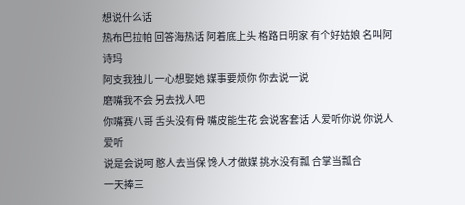想说什么话
热布巴拉帕 回答海热话 阿着底上头 格路日明家 有个好姑娘 名叫阿诗玛
阿支我独儿 一心想娶她 媒事要烦你 你去说一说
磨嘴我不会 另去找人吧
你嘴赛八哥 舌头没有骨 嘴皮能生花 会说客套话 人爱听你说 你说人爱听
说是会说呵 憨人去当保 馋人才做媒 挑水没有瓢 合掌当瓢合
一天捧三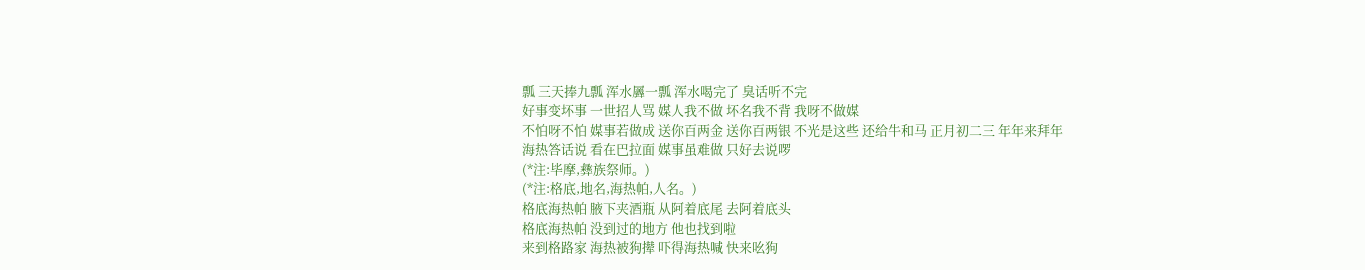瓢 三天捧九瓢 浑水羼一瓢 浑水喝完了 臭话听不完
好事变坏事 一世招人骂 媒人我不做 坏名我不背 我呀不做媒
不怕呀不怕 媒事若做成 送你百两金 送你百两银 不光是这些 还给牛和马 正月初二三 年年来拜年
海热答话说 看在巴拉面 媒事虽难做 只好去说啰
(*注:毕摩,彝族祭师。)
(*注:格底,地名,海热帕,人名。)
格底海热帕 腋下夹酒瓶 从阿着底尾 去阿着底头
格底海热帕 没到过的地方 他也找到啦
来到格路家 海热被狗撵 吓得海热喊 快来吆狗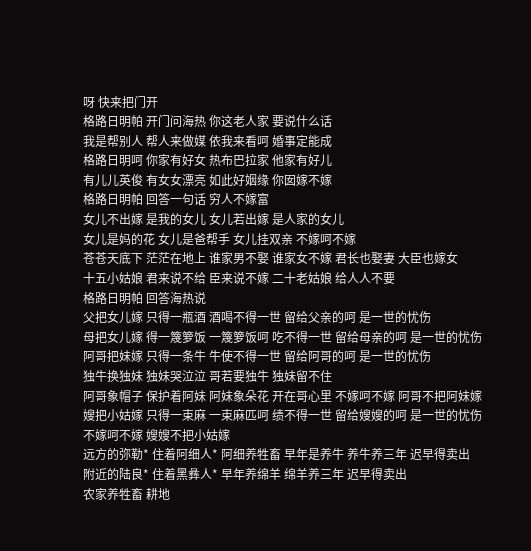呀 快来把门开
格路日明帕 开门问海热 你这老人家 要说什么话
我是帮别人 帮人来做媒 依我来看呵 婚事定能成
格路日明呵 你家有好女 热布巴拉家 他家有好儿
有儿儿英俊 有女女漂亮 如此好姻缘 你囡嫁不嫁
格路日明帕 回答一句话 穷人不嫁富
女儿不出嫁 是我的女儿 女儿若出嫁 是人家的女儿
女儿是妈的花 女儿是爸帮手 女儿挂双亲 不嫁呵不嫁
苍苍天底下 茫茫在地上 谁家男不娶 谁家女不嫁 君长也娶妻 大臣也嫁女
十五小姑娘 君来说不给 臣来说不嫁 二十老姑娘 给人人不要
格路日明帕 回答海热说
父把女儿嫁 只得一瓶酒 酒喝不得一世 留给父亲的呵 是一世的忧伤
母把女儿嫁 得一篾箩饭 一篾箩饭呵 吃不得一世 留给母亲的呵 是一世的忧伤
阿哥把妹嫁 只得一条牛 牛使不得一世 留给阿哥的呵 是一世的忧伤
独牛换独妹 独妹哭泣泣 哥若要独牛 独妹留不住
阿哥象帽子 保护着阿妹 阿妹象朵花 开在哥心里 不嫁呵不嫁 阿哥不把阿妹嫁
嫂把小姑嫁 只得一束麻 一束麻匹呵 绩不得一世 留给嫂嫂的呵 是一世的忧伤
不嫁呵不嫁 嫂嫂不把小姑嫁
远方的弥勒* 住着阿细人* 阿细养牲畜 早年是养牛 养牛养三年 迟早得卖出
附近的陆良* 住着黑彝人* 早年养绵羊 绵羊养三年 迟早得卖出
农家养牲畜 耕地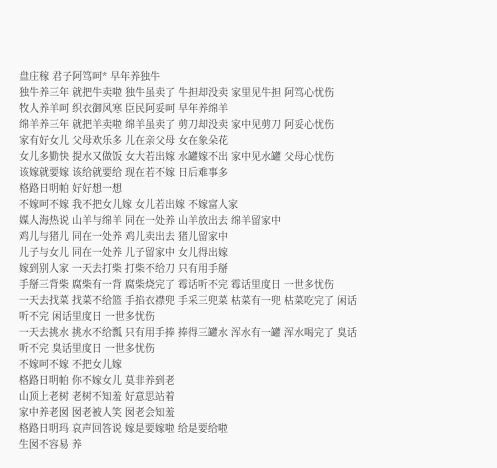盘庄稼 君子阿笃呵* 早年养独牛
独牛养三年 就把牛卖啦 独牛虽卖了 牛担却没卖 家里见牛担 阿笃心忧伤
牧人养羊呵 织衣御风寒 臣民阿妥呵 早年养绵羊
绵羊养三年 就把羊卖啦 绵羊虽卖了 剪刀却没卖 家中见剪刀 阿妥心忧伤
家有好女儿 父母欢乐多 儿在亲父母 女在象朵花
女儿多勤快 提水又做饭 女大若出嫁 水罐嫁不出 家中见水罐 父母心忧伤
该嫁就要嫁 该给就要给 现在若不嫁 日后难事多
格路日明帕 好好想一想
不嫁呵不嫁 我不把女儿嫁 女儿若出嫁 不嫁富人家
媒人海热说 山羊与绵羊 同在一处养 山羊放出去 绵羊留家中
鸡儿与猪儿 同在一处养 鸡儿卖出去 猪儿留家中
儿子与女儿 同在一处养 儿子留家中 女儿得出嫁
嫁到别人家 一天去打柴 打柴不给刀 只有用手掰
手掰三背柴 腐柴有一背 腐柴烧完了 霉话听不完 霉话里度日 一世多忧伤
一天去找菜 找菜不给篮 手掐衣襟兜 手采三兜菜 枯菜有一兜 枯菜吃完了 闲话听不完 闲话里度日 一世多忧伤
一天去挑水 挑水不给瓢 只有用手捧 捧得三罐水 浑水有一罐 浑水喝完了 臭话听不完 臭话里度日 一世多忧伤
不嫁呵不嫁 不把女儿嫁
格路日明帕 你不嫁女儿 莫非养到老
山顶上老树 老树不知羞 好意思站着
家中养老囡 囡老被人笑 囡老会知羞
格路日明玛 哀声回答说 嫁是要嫁啦 给是要给啦
生囡不容易 养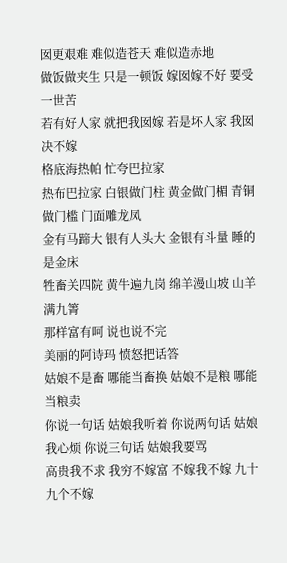囡更艰难 难似造苍天 难似造赤地
做饭做夹生 只是一顿饭 嫁囡嫁不好 要受一世苦
若有好人家 就把我囡嫁 若是坏人家 我囡决不嫁
格底海热帕 忙夸巴拉家
热布巴拉家 白银做门柱 黄金做门楣 青铜做门槛 门面雕龙凤
金有马蹄大 银有人头大 金银有斗量 睡的是金床
牲畜关四院 黄牛遍九岗 绵羊漫山坡 山羊满九箐
那样富有呵 说也说不完
美丽的阿诗玛 愤怒把话答
姑娘不是畜 哪能当畜换 姑娘不是粮 哪能当粮卖
你说一句话 姑娘我听着 你说两句话 姑娘我心烦 你说三句话 姑娘我要骂
高贵我不求 我穷不嫁富 不嫁我不嫁 九十九个不嫁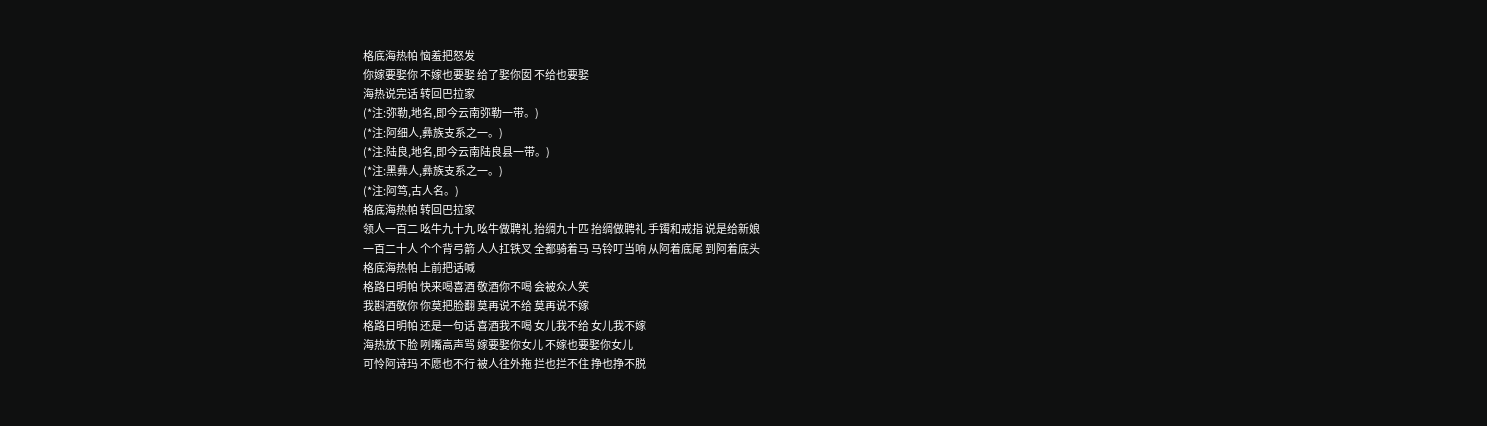格底海热帕 恼羞把怒发
你嫁要娶你 不嫁也要娶 给了娶你囡 不给也要娶
海热说完话 转回巴拉家
(*注:弥勒,地名,即今云南弥勒一带。)
(*注:阿细人,彝族支系之一。)
(*注:陆良,地名,即今云南陆良县一带。)
(*注:黑彝人,彝族支系之一。)
(*注:阿笃,古人名。)
格底海热帕 转回巴拉家
领人一百二 吆牛九十九 吆牛做聘礼 抬绸九十匹 抬绸做聘礼 手镯和戒指 说是给新娘
一百二十人 个个背弓箭 人人扛铁叉 全都骑着马 马铃叮当响 从阿着底尾 到阿着底头
格底海热帕 上前把话喊
格路日明帕 快来喝喜酒 敬酒你不喝 会被众人笑
我斟酒敬你 你莫把脸翻 莫再说不给 莫再说不嫁
格路日明帕 还是一句话 喜酒我不喝 女儿我不给 女儿我不嫁
海热放下脸 咧嘴高声骂 嫁要娶你女儿 不嫁也要娶你女儿
可怜阿诗玛 不愿也不行 被人往外拖 拦也拦不住 挣也挣不脱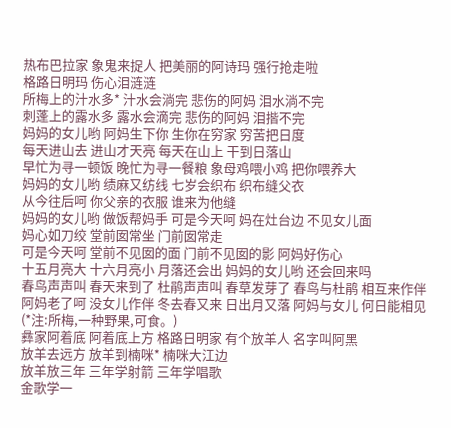热布巴拉家 象鬼来捉人 把美丽的阿诗玛 强行抢走啦
格路日明玛 伤心泪涟涟
所梅上的汁水多* 汁水会淌完 悲伤的阿妈 泪水淌不完
刺蓬上的露水多 露水会滴完 悲伤的阿妈 泪揩不完
妈妈的女儿哟 阿妈生下你 生你在穷家 穷苦把日度
每天进山去 进山才天亮 每天在山上 干到日落山
早忙为寻一顿饭 晚忙为寻一餐粮 象母鸡喂小鸡 把你喂养大
妈妈的女儿哟 绩麻又纺线 七岁会织布 织布缝父衣
从今往后呵 你父亲的衣服 谁来为他缝
妈妈的女儿哟 做饭帮妈手 可是今天呵 妈在灶台边 不见女儿面
妈心如刀绞 堂前囡常坐 门前囡常走
可是今天呵 堂前不见囡的面 门前不见囡的影 阿妈好伤心
十五月亮大 十六月亮小 月落还会出 妈妈的女儿哟 还会回来吗
春鸟声声叫 春天来到了 杜鹃声声叫 春草发芽了 春鸟与杜鹃 相互来作伴
阿妈老了呵 没女儿作伴 冬去春又来 日出月又落 阿妈与女儿 何日能相见
(*注:所梅,一种野果,可食。)
彝家阿着底 阿着底上方 格路日明家 有个放羊人 名字叫阿黑
放羊去远方 放羊到楠咪* 楠咪大江边
放羊放三年 三年学射箭 三年学唱歌
金歌学一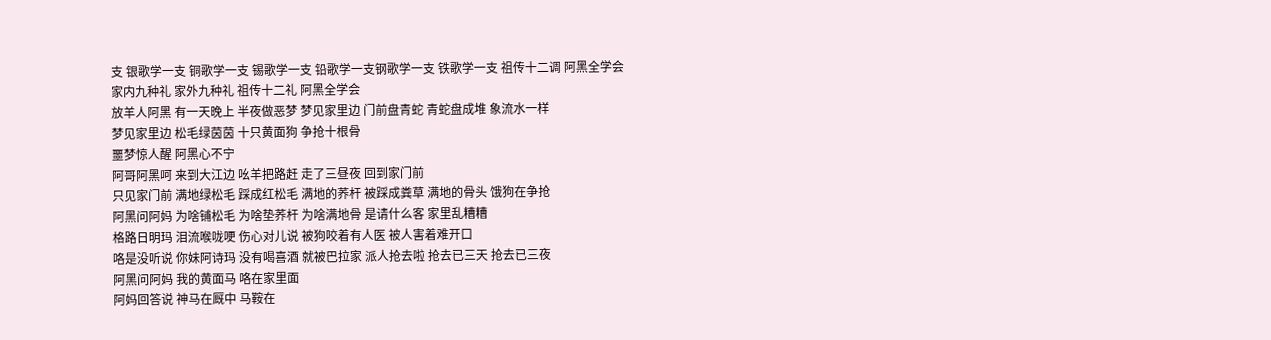支 银歌学一支 铜歌学一支 锡歌学一支 铅歌学一支钢歌学一支 铁歌学一支 祖传十二调 阿黑全学会
家内九种礼 家外九种礼 祖传十二礼 阿黑全学会
放羊人阿黑 有一天晚上 半夜做恶梦 梦见家里边 门前盘青蛇 青蛇盘成堆 象流水一样
梦见家里边 松毛绿茵茵 十只黄面狗 争抢十根骨
噩梦惊人醒 阿黑心不宁
阿哥阿黑呵 来到大江边 吆羊把路赶 走了三昼夜 回到家门前
只见家门前 满地绿松毛 踩成红松毛 满地的荞杆 被踩成粪草 满地的骨头 饿狗在争抢
阿黑问阿妈 为啥铺松毛 为啥垫荞杆 为啥满地骨 是请什么客 家里乱糟糟
格路日明玛 泪流喉咙哽 伤心对儿说 被狗咬着有人医 被人害着难开口
咯是没听说 你妹阿诗玛 没有喝喜酒 就被巴拉家 派人抢去啦 抢去已三天 抢去已三夜
阿黑问阿妈 我的黄面马 咯在家里面
阿妈回答说 神马在厩中 马鞍在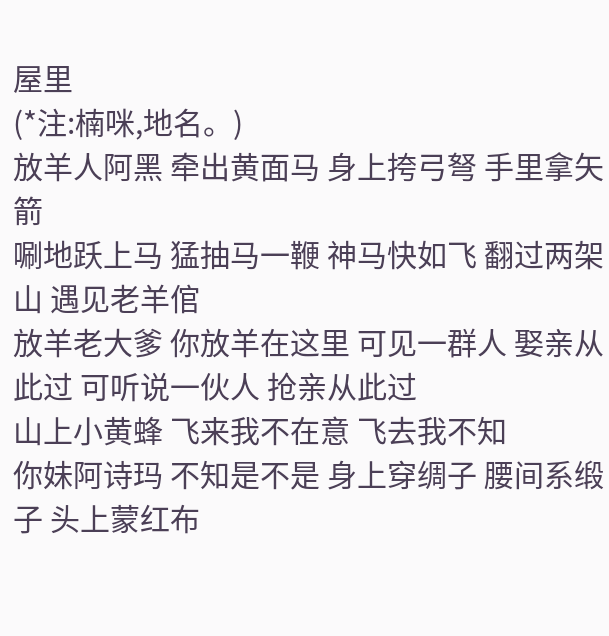屋里
(*注:楠咪,地名。)
放羊人阿黑 牵出黄面马 身上挎弓弩 手里拿矢箭
唰地跃上马 猛抽马一鞭 神马快如飞 翻过两架山 遇见老羊倌
放羊老大爹 你放羊在这里 可见一群人 娶亲从此过 可听说一伙人 抢亲从此过
山上小黄蜂 飞来我不在意 飞去我不知
你妹阿诗玛 不知是不是 身上穿绸子 腰间系缎子 头上蒙红布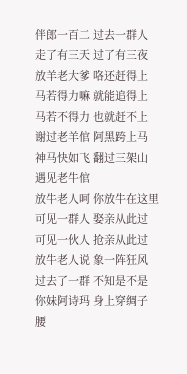伴郎一百二 过去一群人 走了有三天 过了有三夜
放羊老大爹 咯还赶得上
马若得力嘛 就能追得上 马若不得力 也就赶不上
谢过老羊倌 阿黑跨上马 神马快如飞 翻过三架山 遇见老牛倌
放牛老人呵 你放牛在这里 可见一群人 娶亲从此过 可见一伙人 抢亲从此过
放牛老人说 象一阵狂风 过去了一群 不知是不是
你妹阿诗玛 身上穿绸子 腰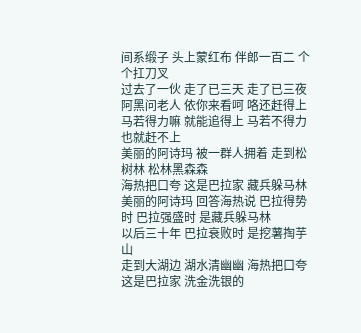间系缎子 头上蒙红布 伴郎一百二 个个扛刀叉
过去了一伙 走了已三天 走了已三夜
阿黑问老人 依你来看呵 咯还赶得上
马若得力嘛 就能追得上 马若不得力 也就赶不上
美丽的阿诗玛 被一群人拥着 走到松树林 松林黑森森
海热把口夸 这是巴拉家 藏兵躲马林
美丽的阿诗玛 回答海热说 巴拉得势时 巴拉强盛时 是藏兵躲马林
以后三十年 巴拉衰败时 是挖薯掏芋山
走到大湖边 湖水清幽幽 海热把口夸 这是巴拉家 洗金洗银的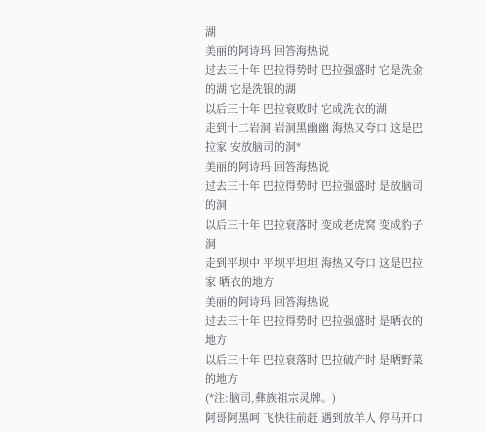湖
美丽的阿诗玛 回答海热说
过去三十年 巴拉得势时 巴拉强盛时 它是洗金的湖 它是洗银的湖
以后三十年 巴拉衰败时 它成洗衣的湖
走到十二岩洞 岩洞黑幽幽 海热又夸口 这是巴拉家 安放脑司的洞*
美丽的阿诗玛 回答海热说
过去三十年 巴拉得势时 巴拉强盛时 是放脑司的洞
以后三十年 巴拉衰落时 变成老虎窝 变成豹子洞
走到平坝中 平坝平坦坦 海热又夸口 这是巴拉家 晒衣的地方
美丽的阿诗玛 回答海热说
过去三十年 巴拉得势时 巴拉强盛时 是晒衣的地方
以后三十年 巴拉衰落时 巴拉破产时 是晒野菜的地方
(*注:脑司,彝族祖宗灵牌。)
阿哥阿黑呵 飞快往前赶 遇到放羊人 停马开口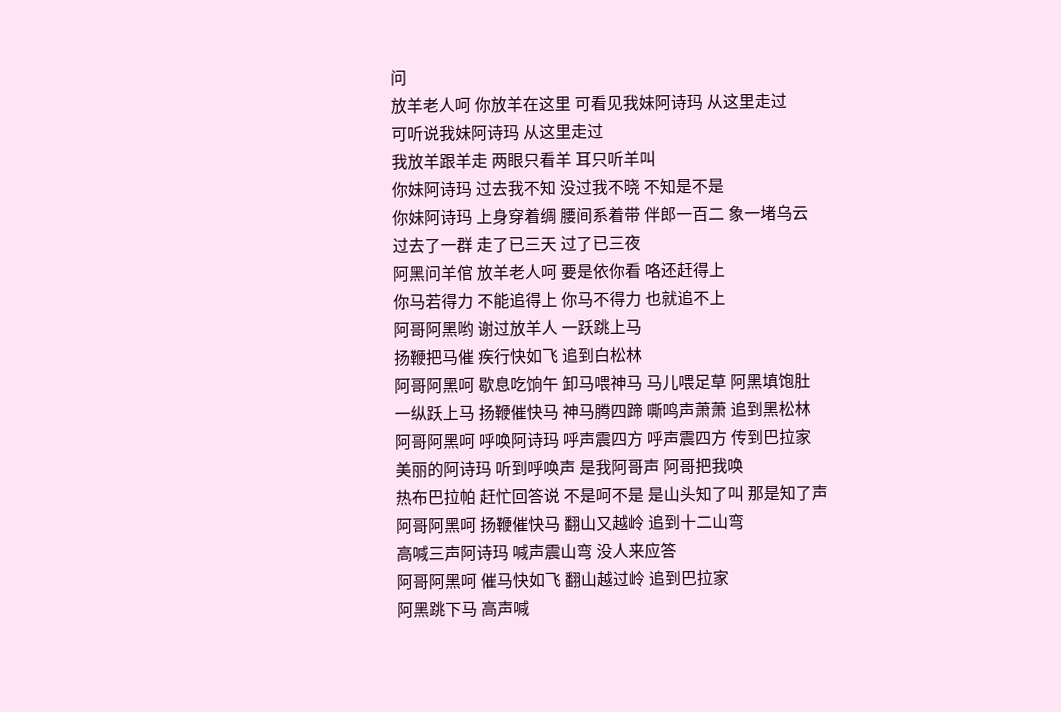问
放羊老人呵 你放羊在这里 可看见我妹阿诗玛 从这里走过
可听说我妹阿诗玛 从这里走过
我放羊跟羊走 两眼只看羊 耳只听羊叫
你妹阿诗玛 过去我不知 没过我不晓 不知是不是
你妹阿诗玛 上身穿着绸 腰间系着带 伴郎一百二 象一堵乌云
过去了一群 走了已三天 过了已三夜
阿黑问羊倌 放羊老人呵 要是依你看 咯还赶得上
你马若得力 不能追得上 你马不得力 也就追不上
阿哥阿黑哟 谢过放羊人 一跃跳上马
扬鞭把马催 疾行快如飞 追到白松林
阿哥阿黑呵 歇息吃饷午 卸马喂神马 马儿喂足草 阿黑填饱肚
一纵跃上马 扬鞭催快马 神马腾四蹄 嘶鸣声萧萧 追到黑松林
阿哥阿黑呵 呼唤阿诗玛 呼声震四方 呼声震四方 传到巴拉家
美丽的阿诗玛 听到呼唤声 是我阿哥声 阿哥把我唤
热布巴拉帕 赶忙回答说 不是呵不是 是山头知了叫 那是知了声
阿哥阿黑呵 扬鞭催快马 翻山又越岭 追到十二山弯
高喊三声阿诗玛 喊声震山弯 没人来应答
阿哥阿黑呵 催马快如飞 翻山越过岭 追到巴拉家
阿黑跳下马 高声喊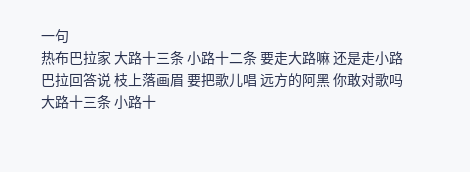一句
热布巴拉家 大路十三条 小路十二条 要走大路嘛 还是走小路
巴拉回答说 枝上落画眉 要把歌儿唱 远方的阿黑 你敢对歌吗
大路十三条 小路十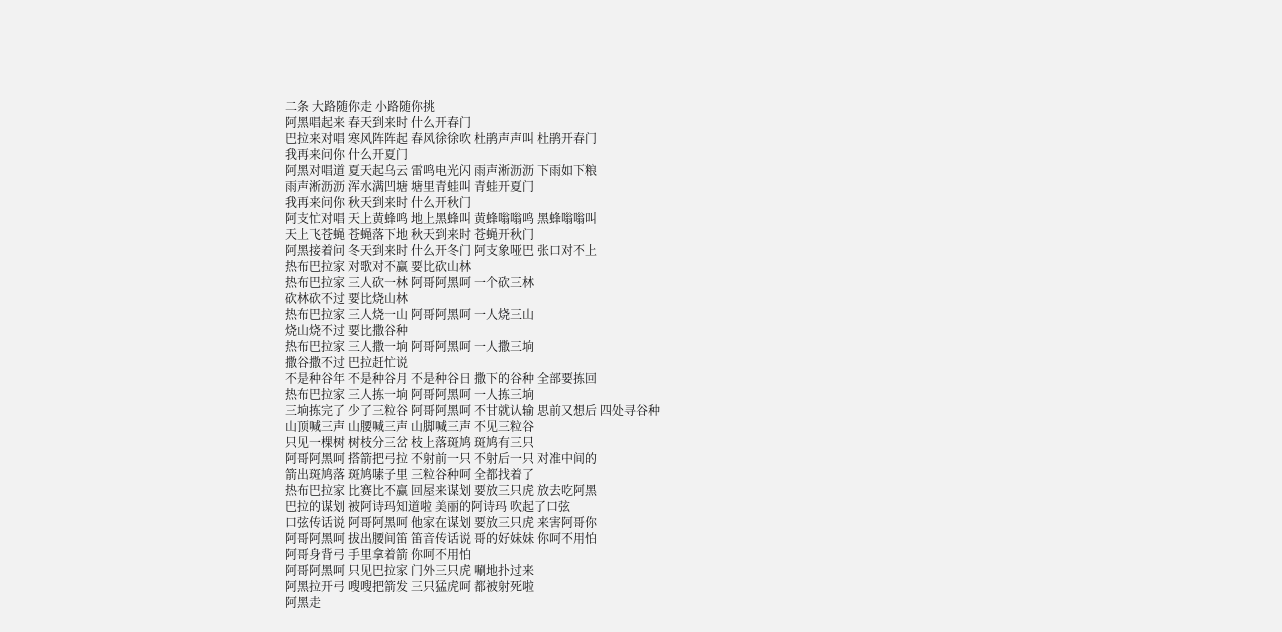二条 大路随你走 小路随你挑
阿黑唱起来 春天到来时 什么开春门
巴拉来对唱 寒风阵阵起 春风徐徐吹 杜鹃声声叫 杜鹃开春门
我再来问你 什么开夏门
阿黑对唱道 夏天起乌云 雷鸣电光闪 雨声淅沥沥 下雨如下粮
雨声淅沥沥 浑水满凹塘 塘里青蛙叫 青蛙开夏门
我再来问你 秋天到来时 什么开秋门
阿支忙对唱 天上黄蜂鸣 地上黑蜂叫 黄蜂嗡嗡鸣 黑蜂嗡嗡叫
天上飞苍蝇 苍蝇落下地 秋天到来时 苍蝇开秋门
阿黑接着问 冬天到来时 什么开冬门 阿支象哑巴 张口对不上
热布巴拉家 对歌对不赢 要比砍山林
热布巴拉家 三人砍一林 阿哥阿黑呵 一个砍三林
砍林砍不过 要比烧山林
热布巴拉家 三人烧一山 阿哥阿黑呵 一人烧三山
烧山烧不过 要比撒谷种
热布巴拉家 三人撒一垧 阿哥阿黑呵 一人撒三垧
撒谷撒不过 巴拉赶忙说
不是种谷年 不是种谷月 不是种谷日 撒下的谷种 全部要拣回
热布巴拉家 三人拣一垧 阿哥阿黑呵 一人拣三垧
三垧拣完了 少了三粒谷 阿哥阿黑呵 不甘就认输 思前又想后 四处寻谷种
山顶喊三声 山腰喊三声 山脚喊三声 不见三粒谷
只见一棵树 树枝分三岔 枝上落斑鸠 斑鸠有三只
阿哥阿黑呵 搭箭把弓拉 不射前一只 不射后一只 对准中间的
箭出斑鸠落 斑鸠嗉子里 三粒谷种呵 全都找着了
热布巴拉家 比赛比不赢 回屋来谋划 要放三只虎 放去吃阿黑
巴拉的谋划 被阿诗玛知道啦 美丽的阿诗玛 吹起了口弦
口弦传话说 阿哥阿黑呵 他家在谋划 要放三只虎 来害阿哥你
阿哥阿黑呵 拔出腰间笛 笛音传话说 哥的好妹妹 你呵不用怕
阿哥身背弓 手里拿着箭 你呵不用怕
阿哥阿黑呵 只见巴拉家 门外三只虎 唰地扑过来
阿黑拉开弓 嗖嗖把箭发 三只猛虎呵 都被射死啦
阿黑走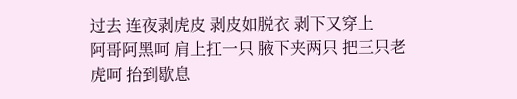过去 连夜剥虎皮 剥皮如脱衣 剥下又穿上
阿哥阿黑呵 肩上扛一只 腋下夹两只 把三只老虎呵 抬到歇息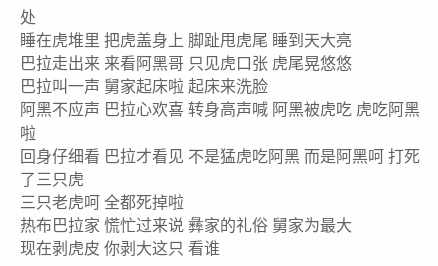处
睡在虎堆里 把虎盖身上 脚趾甩虎尾 睡到天大亮
巴拉走出来 来看阿黑哥 只见虎口张 虎尾晃悠悠
巴拉叫一声 舅家起床啦 起床来洗脸
阿黑不应声 巴拉心欢喜 转身高声喊 阿黑被虎吃 虎吃阿黑啦
回身仔细看 巴拉才看见 不是猛虎吃阿黑 而是阿黑呵 打死了三只虎
三只老虎呵 全都死掉啦
热布巴拉家 慌忙过来说 彝家的礼俗 舅家为最大
现在剥虎皮 你剥大这只 看谁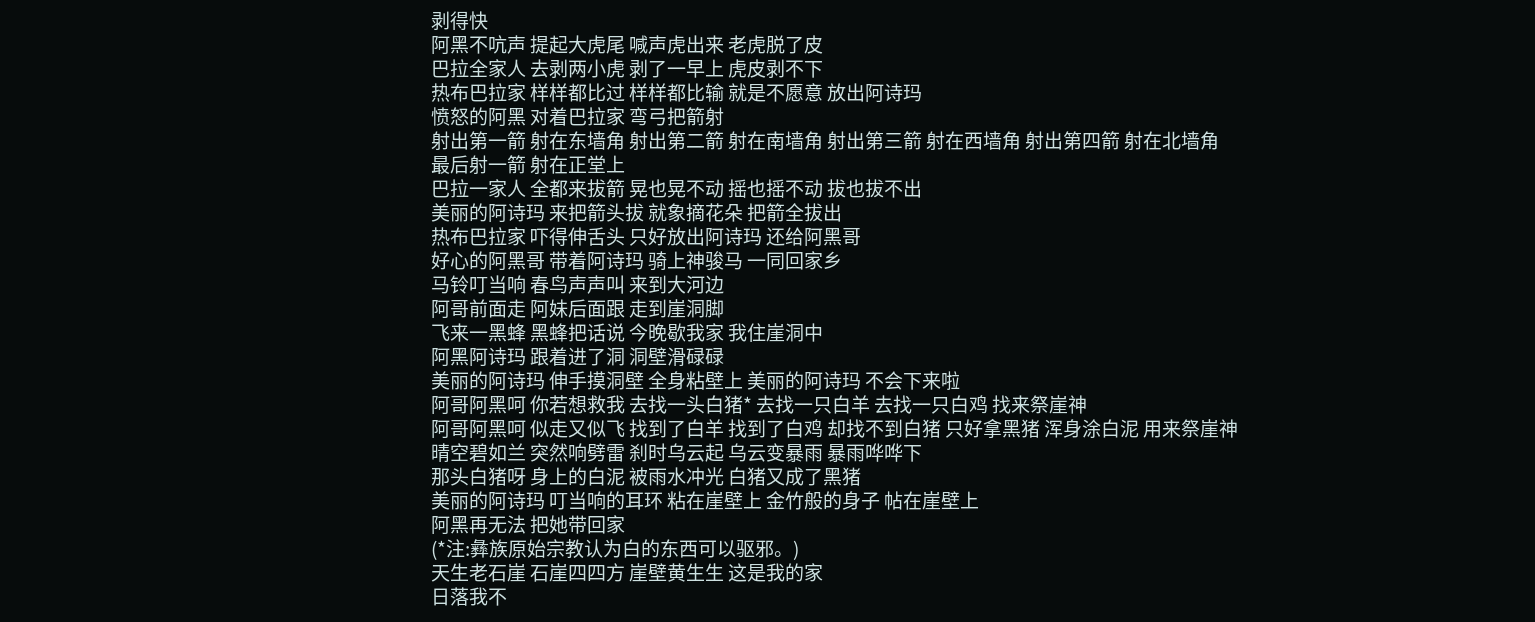剥得快
阿黑不吭声 提起大虎尾 喊声虎出来 老虎脱了皮
巴拉全家人 去剥两小虎 剥了一早上 虎皮剥不下
热布巴拉家 样样都比过 样样都比输 就是不愿意 放出阿诗玛
愤怒的阿黑 对着巴拉家 弯弓把箭射
射出第一箭 射在东墙角 射出第二箭 射在南墙角 射出第三箭 射在西墙角 射出第四箭 射在北墙角
最后射一箭 射在正堂上
巴拉一家人 全都来拔箭 晃也晃不动 摇也摇不动 拔也拔不出
美丽的阿诗玛 来把箭头拔 就象摘花朵 把箭全拔出
热布巴拉家 吓得伸舌头 只好放出阿诗玛 还给阿黑哥
好心的阿黑哥 带着阿诗玛 骑上神骏马 一同回家乡
马铃叮当响 春鸟声声叫 来到大河边
阿哥前面走 阿妹后面跟 走到崖洞脚
飞来一黑蜂 黑蜂把话说 今晚歇我家 我住崖洞中
阿黑阿诗玛 跟着进了洞 洞壁滑碌碌
美丽的阿诗玛 伸手摸洞壁 全身粘壁上 美丽的阿诗玛 不会下来啦
阿哥阿黑呵 你若想救我 去找一头白猪* 去找一只白羊 去找一只白鸡 找来祭崖神
阿哥阿黑呵 似走又似飞 找到了白羊 找到了白鸡 却找不到白猪 只好拿黑猪 浑身涂白泥 用来祭崖神
晴空碧如兰 突然响劈雷 刹时乌云起 乌云变暴雨 暴雨哗哗下
那头白猪呀 身上的白泥 被雨水冲光 白猪又成了黑猪
美丽的阿诗玛 叮当响的耳环 粘在崖壁上 金竹般的身子 帖在崖壁上
阿黑再无法 把她带回家
(*注:彝族原始宗教认为白的东西可以驱邪。)
天生老石崖 石崖四四方 崖壁黄生生 这是我的家
日落我不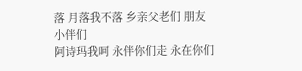落 月落我不落 乡亲父老们 朋友小伴们
阿诗玛我呵 永伴你们走 永在你们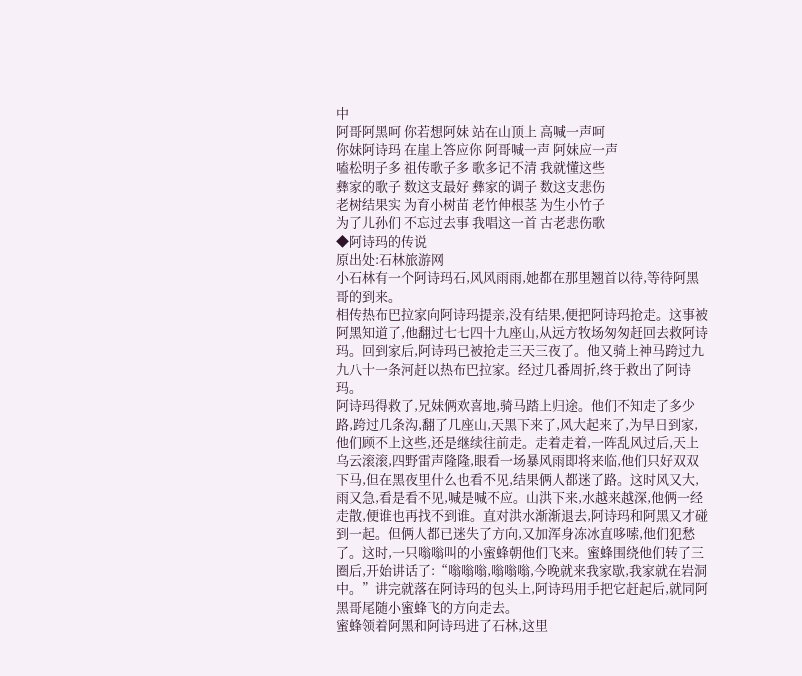中
阿哥阿黑呵 你若想阿妹 站在山顶上 高喊一声呵
你妹阿诗玛 在崖上答应你 阿哥喊一声 阿妹应一声
嗑松明子多 祖传歌子多 歌多记不清 我就懂这些
彝家的歌子 数这支最好 彝家的调子 数这支悲伤
老树结果实 为育小树苗 老竹伸根茎 为生小竹子
为了儿孙们 不忘过去事 我唱这一首 古老悲伤歌
◆阿诗玛的传说
原出处:石林旅游网
小石林有一个阿诗玛石,风风雨雨,她都在那里翘首以待,等待阿黑哥的到来。
相传热布巴拉家向阿诗玛提亲,没有结果,便把阿诗玛抢走。这事被阿黑知道了,他翻过七七四十九座山,从远方牧场匆匆赶回去救阿诗玛。回到家后,阿诗玛已被抢走三天三夜了。他又骑上神马跨过九九八十一条河赶以热布巴拉家。经过几番周折,终于救出了阿诗玛。
阿诗玛得救了,兄妹俩欢喜地,骑马踏上归途。他们不知走了多少路,跨过几条沟,翻了几座山,天黑下来了,风大起来了,为早日到家,他们顾不上这些,还是继续往前走。走着走着,一阵乱风过后,天上乌云滚滚,四野雷声隆隆,眼看一场暴风雨即将来临,他们只好双双下马,但在黑夜里什么也看不见,结果俩人都迷了路。这时风又大,雨又急,看是看不见,喊是喊不应。山洪下来,水越来越深,他俩一经走散,便谁也再找不到谁。直对洪水渐渐退去,阿诗玛和阿黑又才碰到一起。但俩人都已迷失了方向,又加浑身冻冰直哆嗦,他们犯愁了。这时,一只嗡嗡叫的小蜜蜂朝他们飞来。蜜蜂围绕他们转了三圈后,开始讲话了:“嗡嗡嗡,嗡嗡嗡,今晚就来我家歇,我家就在岩洞中。”讲完就落在阿诗玛的包头上,阿诗玛用手把它赶起后,就同阿黑哥尾随小蜜蜂飞的方向走去。
蜜蜂领着阿黑和阿诗玛进了石林,这里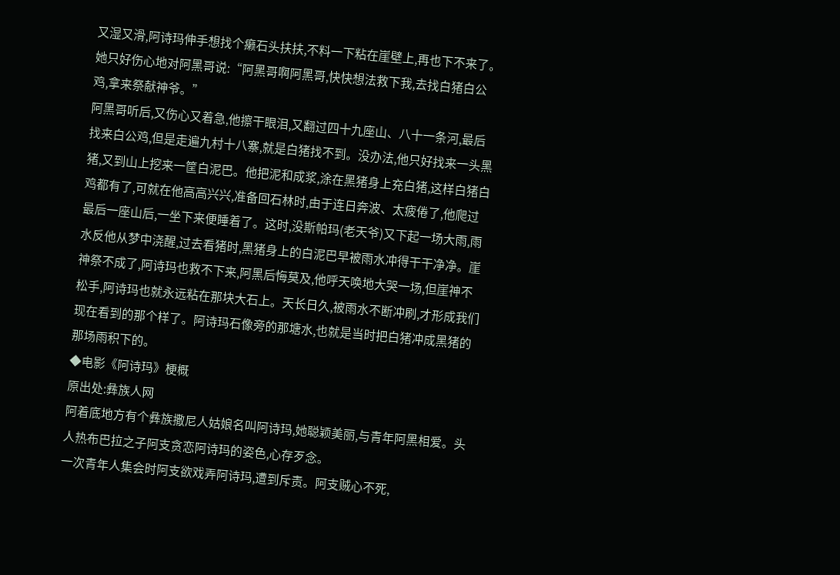又湿又滑,阿诗玛伸手想找个癞石头扶扶,不料一下粘在崖壁上,再也下不来了。她只好伤心地对阿黑哥说:“阿黑哥啊阿黑哥,快快想法救下我,去找白猪白公鸡,拿来祭献神爷。”
阿黑哥听后,又伤心又着急,他擦干眼泪,又翻过四十九座山、八十一条河,最后找来白公鸡,但是走遍九村十八寨,就是白猪找不到。没办法,他只好找来一头黑猪,又到山上挖来一筐白泥巴。他把泥和成浆,涂在黑猪身上充白猪,这样白猪白鸡都有了,可就在他高高兴兴,准备回石林时,由于连日奔波、太疲倦了,他爬过最后一座山后,一坐下来便睡着了。这时,没斯帕玛(老天爷)又下起一场大雨,雨水反他从梦中浇醒,过去看猪时,黑猪身上的白泥巴早被雨水冲得干干净净。崖神祭不成了,阿诗玛也救不下来,阿黑后悔莫及,他呼天唤地大哭一场,但崖神不松手,阿诗玛也就永远粘在那块大石上。天长日久,被雨水不断冲刷,才形成我们现在看到的那个样了。阿诗玛石像旁的那塘水,也就是当时把白猪冲成黑猪的那场雨积下的。
◆电影《阿诗玛》梗概
原出处:彝族人网
阿着底地方有个彝族撒尼人姑娘名叫阿诗玛,她聪颖美丽,与青年阿黑相爱。头人热布巴拉之子阿支贪恋阿诗玛的姿色,心存歹念。
一次青年人集会时阿支欲戏弄阿诗玛,遭到斥责。阿支贼心不死,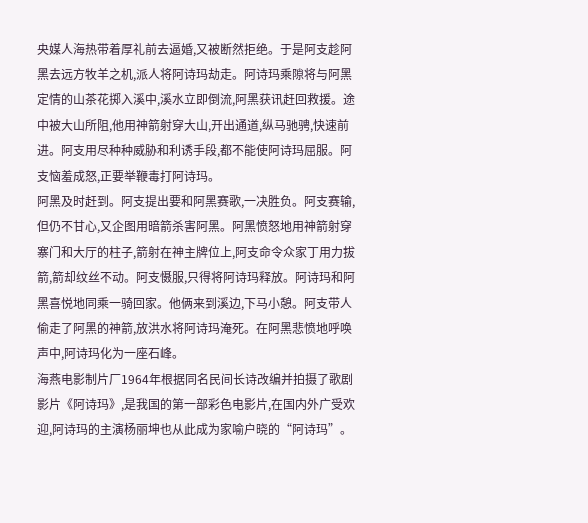央媒人海热带着厚礼前去逼婚,又被断然拒绝。于是阿支趁阿黑去远方牧羊之机,派人将阿诗玛劫走。阿诗玛乘隙将与阿黑定情的山茶花掷入溪中,溪水立即倒流,阿黑获讯赶回救援。途中被大山所阻,他用神箭射穿大山,开出通道,纵马驰骋,快速前进。阿支用尽种种威胁和利诱手段,都不能使阿诗玛屈服。阿支恼羞成怒,正要举鞭毒打阿诗玛。
阿黑及时赶到。阿支提出要和阿黑赛歌,一决胜负。阿支赛输,但仍不甘心,又企图用暗箭杀害阿黑。阿黑愤怒地用神箭射穿寨门和大厅的柱子,箭射在神主牌位上,阿支命令众家丁用力拔箭,箭却纹丝不动。阿支慑服,只得将阿诗玛释放。阿诗玛和阿黑喜悦地同乘一骑回家。他俩来到溪边,下马小憩。阿支带人偷走了阿黑的神箭,放洪水将阿诗玛淹死。在阿黑悲愤地呼唤声中,阿诗玛化为一座石峰。
海燕电影制片厂1964年根据同名民间长诗改编并拍摄了歌剧影片《阿诗玛》,是我国的第一部彩色电影片,在国内外广受欢迎,阿诗玛的主演杨丽坤也从此成为家喻户晓的“阿诗玛”。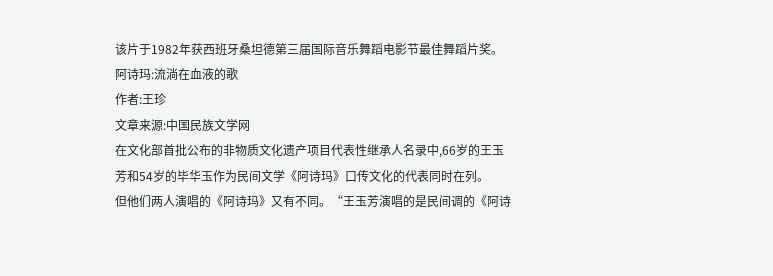该片于1982年获西班牙桑坦德第三届国际音乐舞蹈电影节最佳舞蹈片奖。
阿诗玛:流淌在血液的歌
作者:王珍
文章来源:中国民族文学网
在文化部首批公布的非物质文化遗产项目代表性继承人名录中,66岁的王玉芳和54岁的毕华玉作为民间文学《阿诗玛》口传文化的代表同时在列。
但他们两人演唱的《阿诗玛》又有不同。“王玉芳演唱的是民间调的《阿诗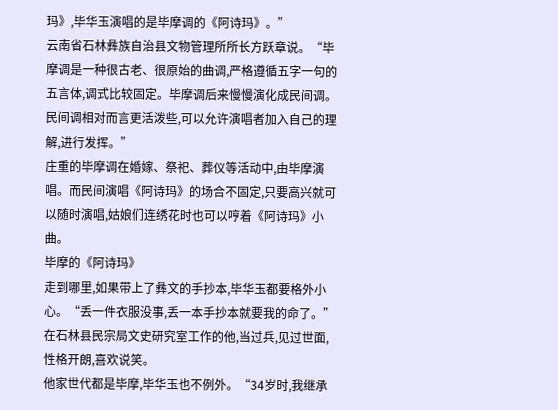玛》,毕华玉演唱的是毕摩调的《阿诗玛》。”
云南省石林彝族自治县文物管理所所长方跃章说。“毕摩调是一种很古老、很原始的曲调,严格遵循五字一句的五言体,调式比较固定。毕摩调后来慢慢演化成民间调。民间调相对而言更活泼些,可以允许演唱者加入自己的理解,进行发挥。”
庄重的毕摩调在婚嫁、祭祀、葬仪等活动中,由毕摩演唱。而民间演唱《阿诗玛》的场合不固定,只要高兴就可以随时演唱,姑娘们连绣花时也可以哼着《阿诗玛》小曲。
毕摩的《阿诗玛》
走到哪里,如果带上了彝文的手抄本,毕华玉都要格外小心。“丢一件衣服没事,丢一本手抄本就要我的命了。”在石林县民宗局文史研究室工作的他,当过兵,见过世面,性格开朗,喜欢说笑。
他家世代都是毕摩,毕华玉也不例外。“34岁时,我继承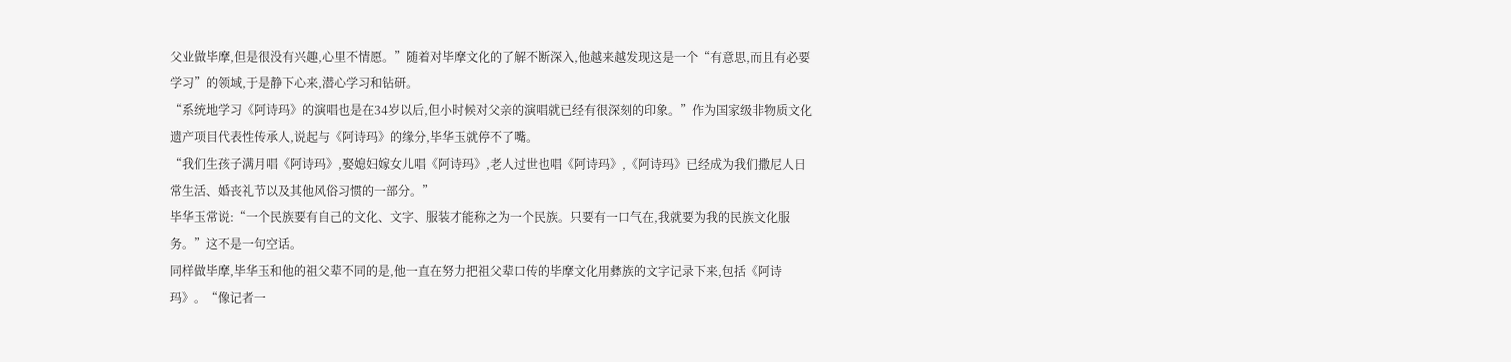父业做毕摩,但是很没有兴趣,心里不情愿。”随着对毕摩文化的了解不断深入,他越来越发现这是一个“有意思,而且有必要学习”的领域,于是静下心来,潜心学习和钻研。
“系统地学习《阿诗玛》的演唱也是在34岁以后,但小时候对父亲的演唱就已经有很深刻的印象。”作为国家级非物质文化遗产项目代表性传承人,说起与《阿诗玛》的缘分,毕华玉就停不了嘴。
“我们生孩子满月唱《阿诗玛》,娶媳妇嫁女儿唱《阿诗玛》,老人过世也唱《阿诗玛》,《阿诗玛》已经成为我们撒尼人日常生活、婚丧礼节以及其他风俗习惯的一部分。”
毕华玉常说:“一个民族要有自己的文化、文字、服装才能称之为一个民族。只要有一口气在,我就要为我的民族文化服务。”这不是一句空话。
同样做毕摩,毕华玉和他的祖父辈不同的是,他一直在努力把祖父辈口传的毕摩文化用彝族的文字记录下来,包括《阿诗玛》。“像记者一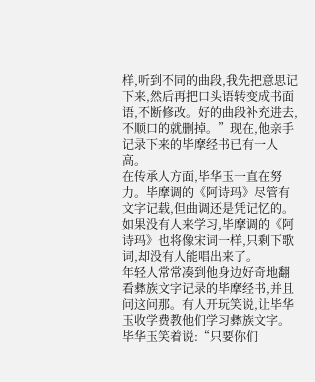样,听到不同的曲段,我先把意思记下来,然后再把口头语转变成书面语,不断修改。好的曲段补充进去,不顺口的就删掉。”现在,他亲手记录下来的毕摩经书已有一人高。
在传承人方面,毕华玉一直在努力。毕摩调的《阿诗玛》尽管有文字记载,但曲调还是凭记忆的。如果没有人来学习,毕摩调的《阿诗玛》也将像宋词一样,只剩下歌词,却没有人能唱出来了。
年轻人常常凑到他身边好奇地翻看彝族文字记录的毕摩经书,并且问这问那。有人开玩笑说,让毕华玉收学费教他们学习彝族文字。毕华玉笑着说:“只要你们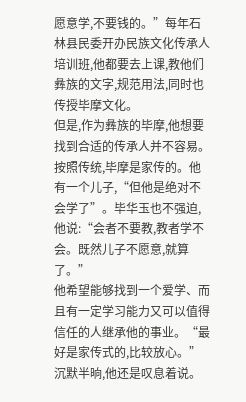愿意学,不要钱的。”每年石林县民委开办民族文化传承人培训班,他都要去上课,教他们彝族的文字,规范用法,同时也传授毕摩文化。
但是,作为彝族的毕摩,他想要找到合适的传承人并不容易。按照传统,毕摩是家传的。他有一个儿子,“但他是绝对不会学了”。毕华玉也不强迫,他说:“会者不要教,教者学不会。既然儿子不愿意,就算了。”
他希望能够找到一个爱学、而且有一定学习能力又可以值得信任的人继承他的事业。“最好是家传式的,比较放心。”沉默半晌,他还是叹息着说。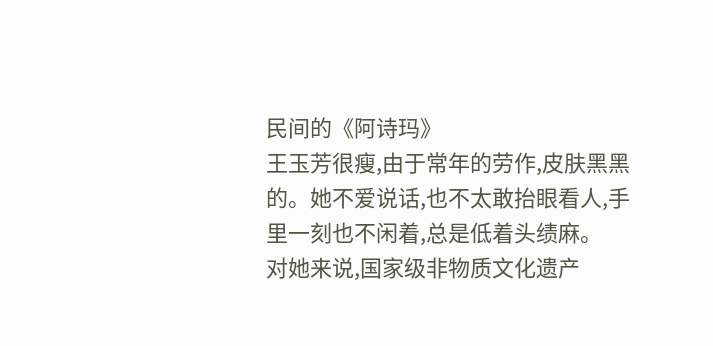民间的《阿诗玛》
王玉芳很瘦,由于常年的劳作,皮肤黑黑的。她不爱说话,也不太敢抬眼看人,手里一刻也不闲着,总是低着头绩麻。
对她来说,国家级非物质文化遗产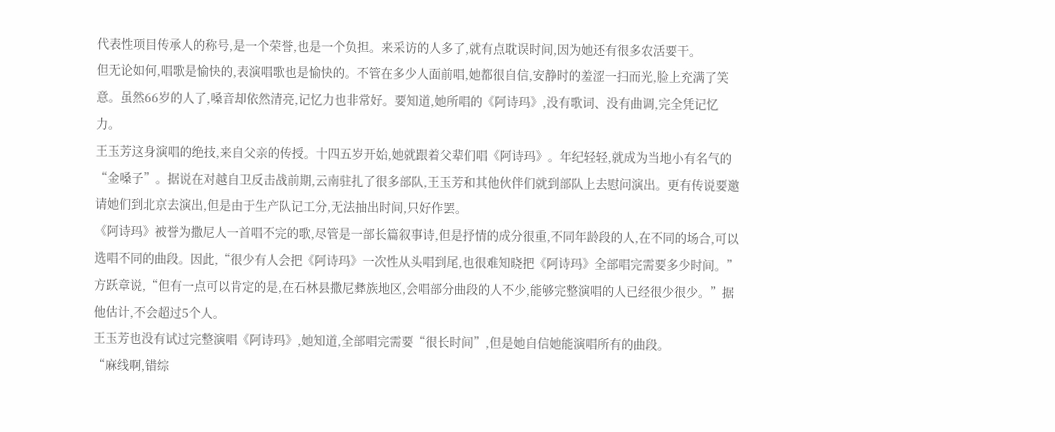代表性项目传承人的称号,是一个荣誉,也是一个负担。来采访的人多了,就有点耽误时间,因为她还有很多农活要干。
但无论如何,唱歌是愉快的,表演唱歌也是愉快的。不管在多少人面前唱,她都很自信,安静时的羞涩一扫而光,脸上充满了笑意。虽然66岁的人了,嗓音却依然清亮,记忆力也非常好。要知道,她所唱的《阿诗玛》,没有歌词、没有曲调,完全凭记忆力。
王玉芳这身演唱的绝技,来自父亲的传授。十四五岁开始,她就跟着父辈们唱《阿诗玛》。年纪轻轻,就成为当地小有名气的“金嗓子”。据说在对越自卫反击战前期,云南驻扎了很多部队,王玉芳和其他伙伴们就到部队上去慰问演出。更有传说要邀请她们到北京去演出,但是由于生产队记工分,无法抽出时间,只好作罢。
《阿诗玛》被誉为撒尼人一首唱不完的歌,尽管是一部长篇叙事诗,但是抒情的成分很重,不同年龄段的人,在不同的场合,可以选唱不同的曲段。因此,“很少有人会把《阿诗玛》一次性从头唱到尾,也很难知晓把《阿诗玛》全部唱完需要多少时间。”方跃章说,“但有一点可以肯定的是,在石林县撒尼彝族地区,会唱部分曲段的人不少,能够完整演唱的人已经很少很少。”据他估计,不会超过5个人。
王玉芳也没有试过完整演唱《阿诗玛》,她知道,全部唱完需要“很长时间”,但是她自信她能演唱所有的曲段。
“麻线啊,错综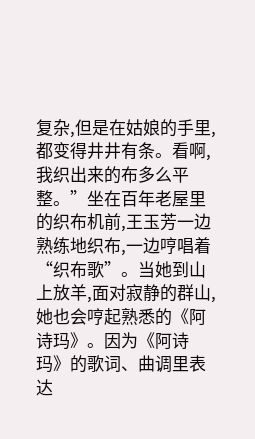复杂,但是在姑娘的手里,都变得井井有条。看啊,我织出来的布多么平整。”坐在百年老屋里的织布机前,王玉芳一边熟练地织布,一边哼唱着“织布歌”。当她到山上放羊,面对寂静的群山,她也会哼起熟悉的《阿诗玛》。因为《阿诗玛》的歌词、曲调里表达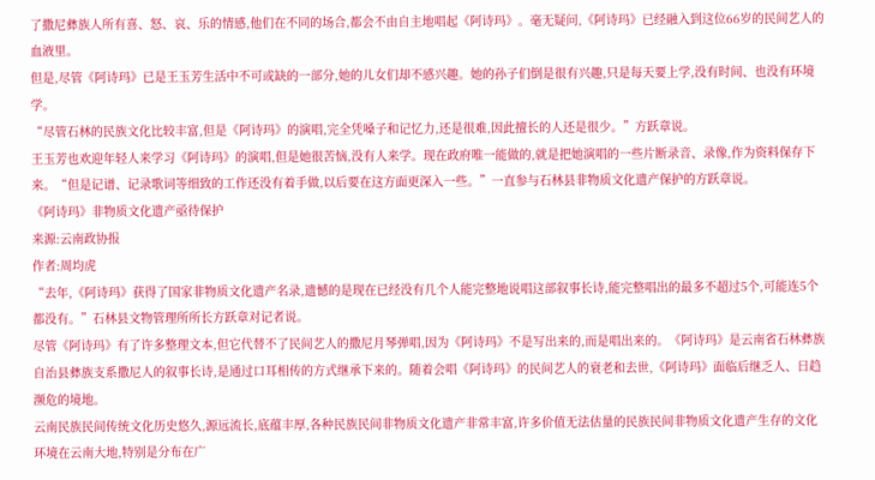了撒尼彝族人所有喜、怒、哀、乐的情感,他们在不同的场合,都会不由自主地唱起《阿诗玛》。毫无疑问,《阿诗玛》已经融入到这位66岁的民间艺人的血液里。
但是,尽管《阿诗玛》已是王玉芳生活中不可或缺的一部分,她的儿女们却不感兴趣。她的孙子们倒是很有兴趣,只是每天要上学,没有时间、也没有环境学。
“尽管石林的民族文化比较丰富,但是《阿诗玛》的演唱,完全凭嗓子和记忆力,还是很难,因此擅长的人还是很少。”方跃章说。
王玉芳也欢迎年轻人来学习《阿诗玛》的演唱,但是她很苦恼,没有人来学。现在政府唯一能做的,就是把她演唱的一些片断录音、录像,作为资料保存下来。“但是记谱、记录歌词等细致的工作还没有着手做,以后要在这方面更深入一些。”一直参与石林县非物质文化遗产保护的方跃章说。
《阿诗玛》非物质文化遗产亟待保护
来源:云南政协报
作者:周均虎
“去年,《阿诗玛》获得了国家非物质文化遗产名录,遗憾的是现在已经没有几个人能完整地说唱这部叙事长诗,能完整唱出的最多不超过5个,可能连5个都没有。”石林县文物管理所所长方跃章对记者说。
尽管《阿诗玛》有了许多整理文本,但它代替不了民间艺人的撒尼月琴弹唱,因为《阿诗玛》不是写出来的,而是唱出来的。《阿诗玛》是云南省石林彝族自治县彝族支系撒尼人的叙事长诗,是通过口耳相传的方式继承下来的。随着会唱《阿诗玛》的民间艺人的衰老和去世,《阿诗玛》面临后继乏人、日趋濒危的境地。
云南民族民间传统文化历史悠久,源远流长,底蕴丰厚,各种民族民间非物质文化遗产非常丰富,许多价值无法估量的民族民间非物质文化遗产生存的文化环境在云南大地,特别是分布在广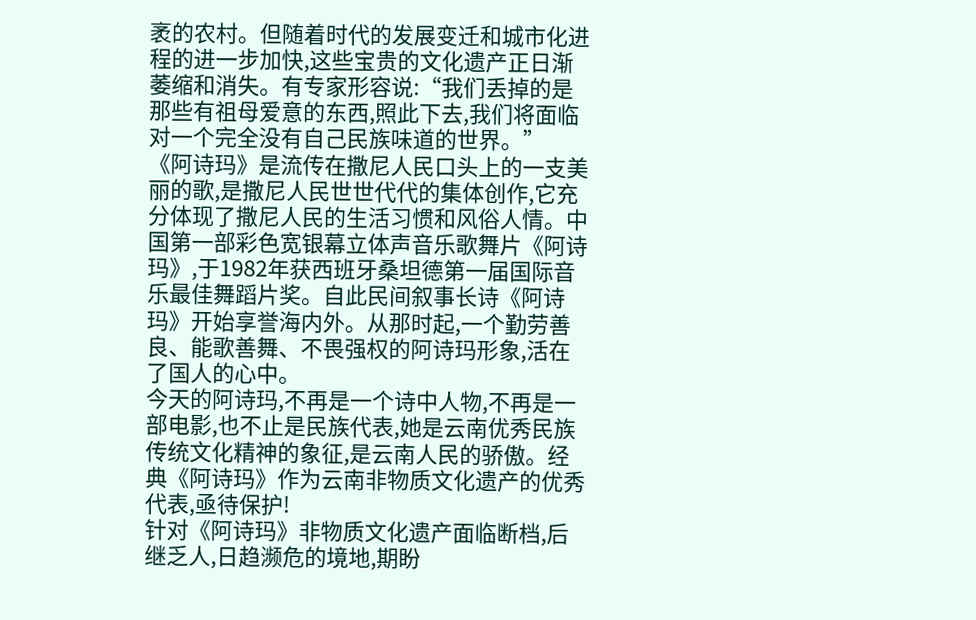袤的农村。但随着时代的发展变迁和城市化进程的进一步加快,这些宝贵的文化遗产正日渐萎缩和消失。有专家形容说:“我们丢掉的是那些有祖母爱意的东西,照此下去,我们将面临对一个完全没有自己民族味道的世界。”
《阿诗玛》是流传在撒尼人民口头上的一支美丽的歌,是撒尼人民世世代代的集体创作,它充分体现了撒尼人民的生活习惯和风俗人情。中国第一部彩色宽银幕立体声音乐歌舞片《阿诗玛》,于1982年获西班牙桑坦德第一届国际音乐最佳舞蹈片奖。自此民间叙事长诗《阿诗玛》开始享誉海内外。从那时起,一个勤劳善良、能歌善舞、不畏强权的阿诗玛形象,活在了国人的心中。
今天的阿诗玛,不再是一个诗中人物,不再是一部电影,也不止是民族代表,她是云南优秀民族传统文化精神的象征,是云南人民的骄傲。经典《阿诗玛》作为云南非物质文化遗产的优秀代表,亟待保护!
针对《阿诗玛》非物质文化遗产面临断档,后继乏人,日趋濒危的境地,期盼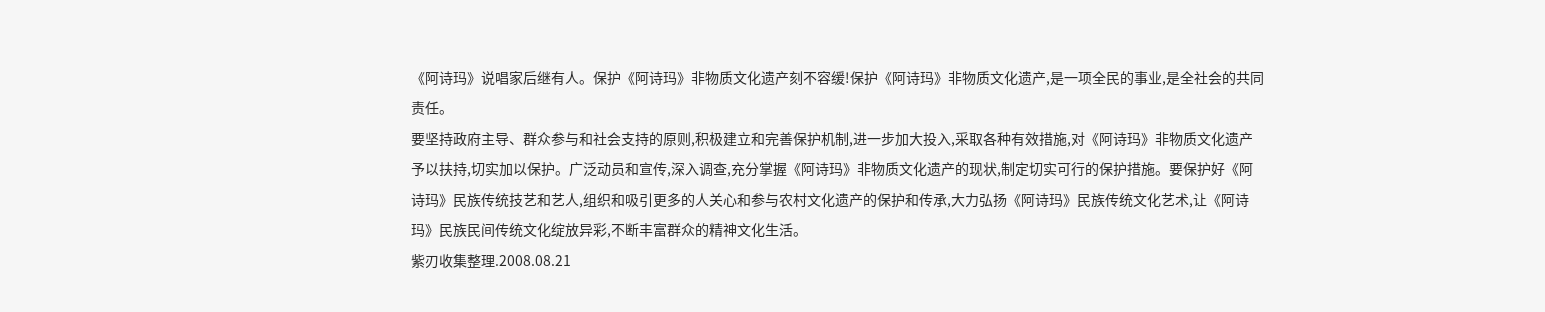《阿诗玛》说唱家后继有人。保护《阿诗玛》非物质文化遗产刻不容缓!保护《阿诗玛》非物质文化遗产,是一项全民的事业,是全社会的共同责任。
要坚持政府主导、群众参与和社会支持的原则,积极建立和完善保护机制,进一步加大投入,采取各种有效措施,对《阿诗玛》非物质文化遗产予以扶持,切实加以保护。广泛动员和宣传,深入调查,充分掌握《阿诗玛》非物质文化遗产的现状,制定切实可行的保护措施。要保护好《阿诗玛》民族传统技艺和艺人,组织和吸引更多的人关心和参与农村文化遗产的保护和传承,大力弘扬《阿诗玛》民族传统文化艺术,让《阿诗玛》民族民间传统文化绽放异彩,不断丰富群众的精神文化生活。
紫刃收集整理.2008.08.21